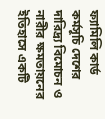ফ্যামিলি কার্ড কর্মসূচি দেশের দারিদ্র্য বিমোচন ও নারীর ক্ষমতায়নের ইতিহাসে একটি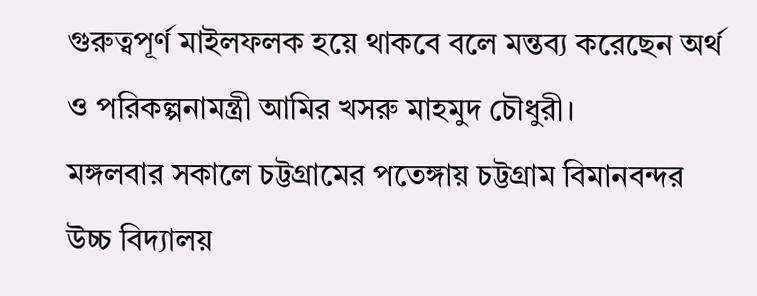গুরুত্বপূর্ণ মাইলফলক হয়ে থাকবে বলে মন্তব্য করেছেন অর্থ ও পরিকল্পনামন্ত্রী আমির খসরু মাহমুদ চৌধুরী।
মঙ্গলবার সকালে চট্টগ্রামের পতেঙ্গায় চট্টগ্রাম বিমানবন্দর উচ্চ বিদ্যালয়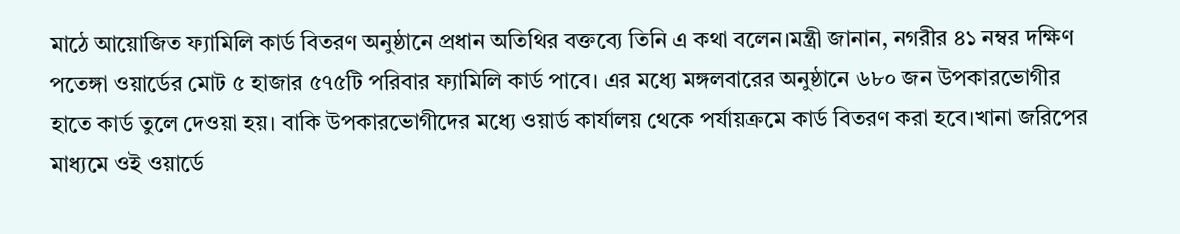মাঠে আয়োজিত ফ্যামিলি কার্ড বিতরণ অনুষ্ঠানে প্রধান অতিথির বক্তব্যে তিনি এ কথা বলেন।মন্ত্রী জানান, নগরীর ৪১ নম্বর দক্ষিণ পতেঙ্গা ওয়ার্ডের মোট ৫ হাজার ৫৭৫টি পরিবার ফ্যামিলি কার্ড পাবে। এর মধ্যে মঙ্গলবারের অনুষ্ঠানে ৬৮০ জন উপকারভোগীর হাতে কার্ড তুলে দেওয়া হয়। বাকি উপকারভোগীদের মধ্যে ওয়ার্ড কার্যালয় থেকে পর্যায়ক্রমে কার্ড বিতরণ করা হবে।খানা জরিপের মাধ্যমে ওই ওয়ার্ডে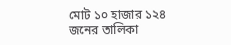মোট ১০ হাজার ১২৪ জনের তালিকা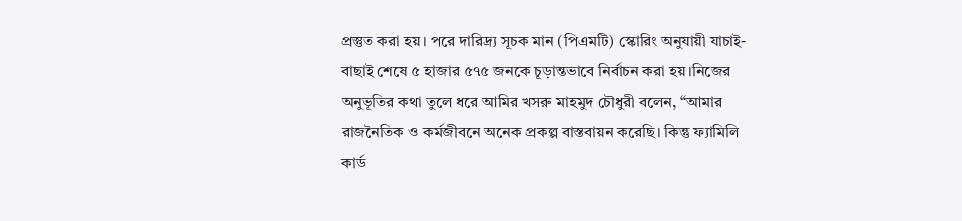প্রস্তুত করা হয়। পরে দারিদ্র্য সূচক মান (পিএমটি) স্কোরিং অনুযায়ী যাচাই-বাছাই শেষে ৫ হাজার ৫৭৫ জনকে চূড়ান্তভাবে নির্বাচন করা হয়।নিজের অনুভূতির কথা তুলে ধরে আমির খসরু মাহমুদ চৌধুরী বলেন, “আমার রাজনৈতিক ও কর্মজীবনে অনেক প্রকল্প বাস্তবায়ন করেছি। কিন্তু ফ্যামিলি কার্ড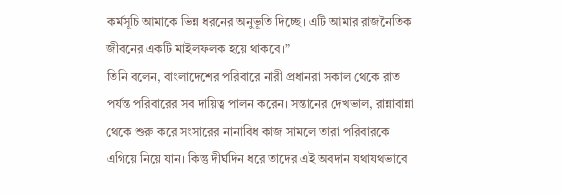কর্মসূচি আমাকে ভিন্ন ধরনের অনুভূতি দিচ্ছে। এটি আমার রাজনৈতিক জীবনের একটি মাইলফলক হয়ে থাকবে।”
তিনি বলেন, বাংলাদেশের পরিবারে নারী প্রধানরা সকাল থেকে রাত পর্যন্ত পরিবারের সব দায়িত্ব পালন করেন। সন্তানের দেখভাল, রান্নাবান্না থেকে শুরু করে সংসারের নানাবিধ কাজ সামলে তারা পরিবারকে এগিয়ে নিয়ে যান। কিন্তু দীর্ঘদিন ধরে তাদের এই অবদান যথাযথভাবে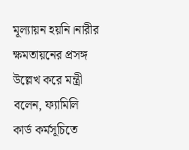মূল্যায়ন হয়নি।নারীর ক্ষমতায়নের প্রসঙ্গ উল্লেখ করে মন্ত্রী বলেন, ফ্যামিলি কার্ড কর্মসূচিতে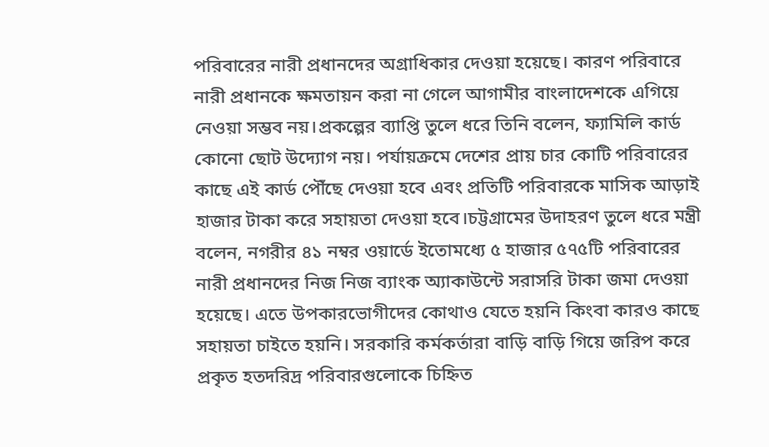পরিবারের নারী প্রধানদের অগ্রাধিকার দেওয়া হয়েছে। কারণ পরিবারে নারী প্রধানকে ক্ষমতায়ন করা না গেলে আগামীর বাংলাদেশকে এগিয়ে নেওয়া সম্ভব নয়।প্রকল্পের ব্যাপ্তি তুলে ধরে তিনি বলেন, ফ্যামিলি কার্ড কোনো ছোট উদ্যোগ নয়। পর্যায়ক্রমে দেশের প্রায় চার কোটি পরিবারের কাছে এই কার্ড পৌঁছে দেওয়া হবে এবং প্রতিটি পরিবারকে মাসিক আড়াই হাজার টাকা করে সহায়তা দেওয়া হবে।চট্টগ্রামের উদাহরণ তুলে ধরে মন্ত্রী বলেন, নগরীর ৪১ নম্বর ওয়ার্ডে ইতোমধ্যে ৫ হাজার ৫৭৫টি পরিবারের নারী প্রধানদের নিজ নিজ ব্যাংক অ্যাকাউন্টে সরাসরি টাকা জমা দেওয়া হয়েছে। এতে উপকারভোগীদের কোথাও যেতে হয়নি কিংবা কারও কাছে সহায়তা চাইতে হয়নি। সরকারি কর্মকর্তারা বাড়ি বাড়ি গিয়ে জরিপ করে প্রকৃত হতদরিদ্র পরিবারগুলোকে চিহ্নিত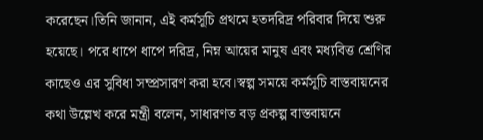করেছেন।তিনি জানান, এই কর্মসূচি প্রথমে হতদরিদ্র পরিবার দিয়ে শুরু হয়েছে। পরে ধাপে ধাপে দরিদ্র, নিম্ন আয়ের মানুষ এবং মধ্যবিত্ত শ্রেণির কাছেও এর সুবিধা সম্প্রসারণ করা হবে।স্বল্প সময়ে কর্মসূচি বাস্তবায়নের কথা উল্লেখ করে মন্ত্রী বলেন, সাধারণত বড় প্রকল্প বাস্তবায়নে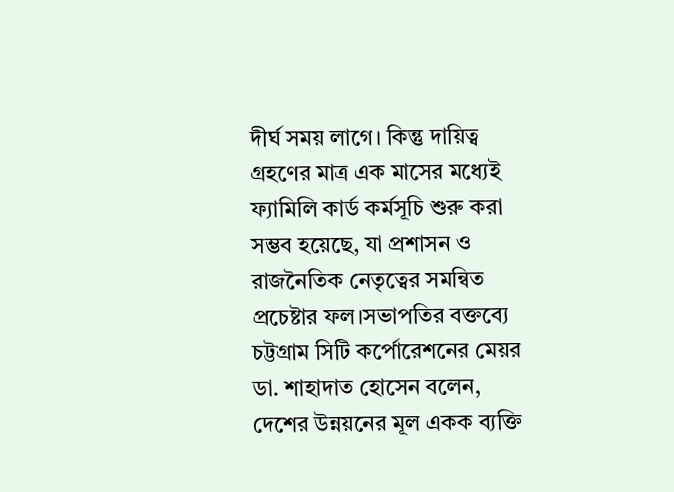দীর্ঘ সময় লাগে। কিন্তু দায়িত্ব গ্রহণের মাত্র এক মাসের মধ্যেই ফ্যামিলি কার্ড কর্মসূচি শুরু করা সম্ভব হয়েছে, যা প্রশাসন ও রাজনৈতিক নেতৃত্বের সমন্বিত প্রচেষ্টার ফল।সভাপতির বক্তব্যে চট্টগ্রাম সিটি কর্পোরেশনের মেয়র ডা. শাহাদাত হোসেন বলেন, দেশের উন্নয়নের মূল একক ব্যক্তি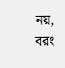নয়, বরং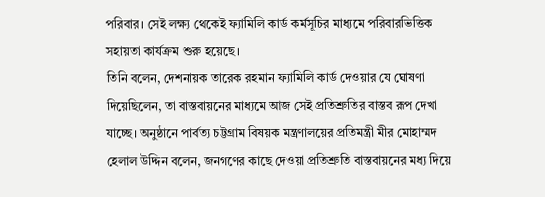পরিবার। সেই লক্ষ্য থেকেই ফ্যামিলি কার্ড কর্মসূচির মাধ্যমে পরিবারভিত্তিক সহায়তা কার্যক্রম শুরু হয়েছে।
তিনি বলেন, দেশনায়ক তারেক রহমান ফ্যামিলি কার্ড দেওয়ার যে ঘোষণা দিয়েছিলেন, তা বাস্তবায়নের মাধ্যমে আজ সেই প্রতিশ্রুতির বাস্তব রূপ দেখা যাচ্ছে। অনুষ্ঠানে পার্বত্য চট্টগ্রাম বিষয়ক মন্ত্রণালয়ের প্রতিমন্ত্রী মীর মোহাম্মদ হেলাল উদ্দিন বলেন, জনগণের কাছে দেওয়া প্রতিশ্রুতি বাস্তবায়নের মধ্য দিয়ে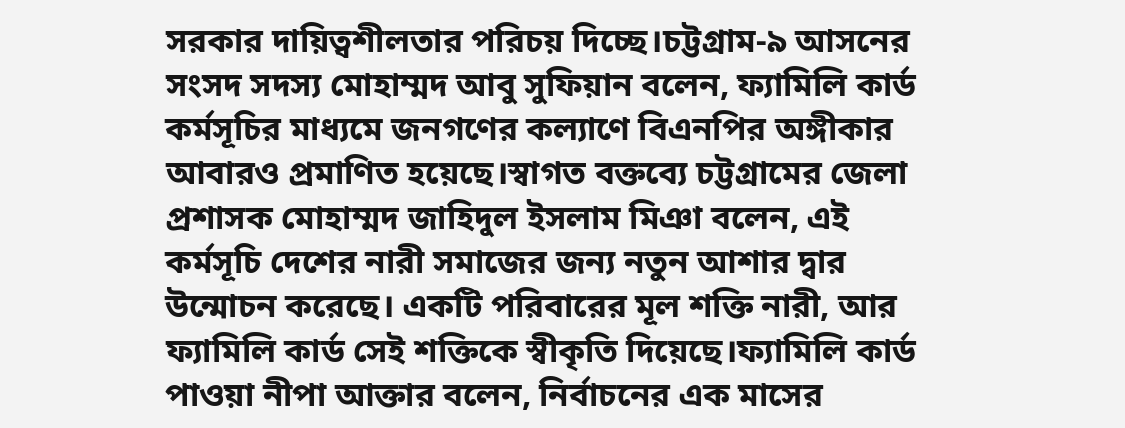সরকার দায়িত্বশীলতার পরিচয় দিচ্ছে।চট্টগ্রাম-৯ আসনের সংসদ সদস্য মোহাম্মদ আবু সুফিয়ান বলেন, ফ্যামিলি কার্ড কর্মসূচির মাধ্যমে জনগণের কল্যাণে বিএনপির অঙ্গীকার আবারও প্রমাণিত হয়েছে।স্বাগত বক্তব্যে চট্টগ্রামের জেলা প্রশাসক মোহাম্মদ জাহিদুল ইসলাম মিঞা বলেন, এই কর্মসূচি দেশের নারী সমাজের জন্য নতুন আশার দ্বার উন্মোচন করেছে। একটি পরিবারের মূল শক্তি নারী, আর ফ্যামিলি কার্ড সেই শক্তিকে স্বীকৃতি দিয়েছে।ফ্যামিলি কার্ড পাওয়া নীপা আক্তার বলেন, নির্বাচনের এক মাসের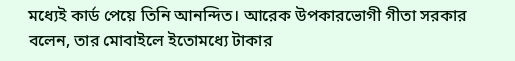মধ্যেই কার্ড পেয়ে তিনি আনন্দিত। আরেক উপকারভোগী গীতা সরকার বলেন, তার মোবাইলে ইতোমধ্যে টাকার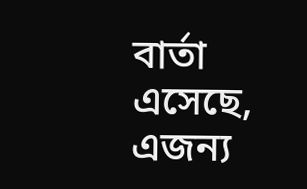বার্তা এসেছে, এজন্য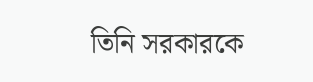তিনি সরকারকে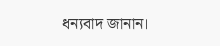ধন্যবাদ জানান।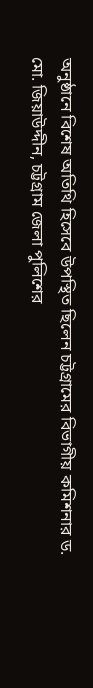অনুষ্ঠানে বিশেষ অতিথি হিসেবে উপস্থিত ছিলেন চট্টগ্রামের বিভাগীয় কমিশনার ড. মো. জিয়াউদ্দীন, চট্টগ্রাম জেলা পুলিশের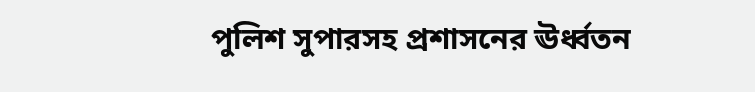পুলিশ সুপারসহ প্রশাসনের ঊর্ধ্বতন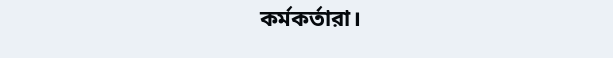কর্মকর্তারা।